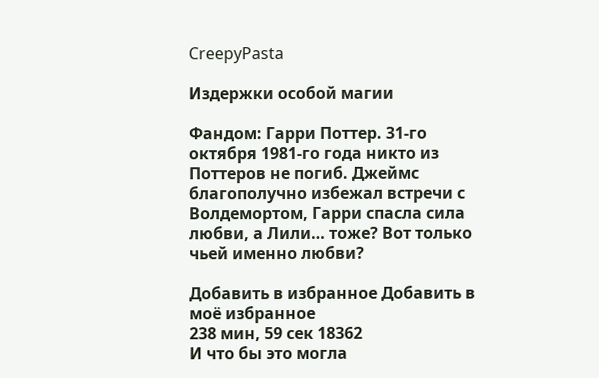CreepyPasta

Издержки особой магии

Фандом: Гарри Поттер. 31-го октября 1981-го года никто из Поттеров не погиб. Джеймс благополучно избежал встречи с Волдемортом, Гарри спасла сила любви, а Лили… тоже? Вот только чьей именно любви?

Добавить в избранное Добавить в моё избранное
238 мин, 59 сек 18362
И что бы это могла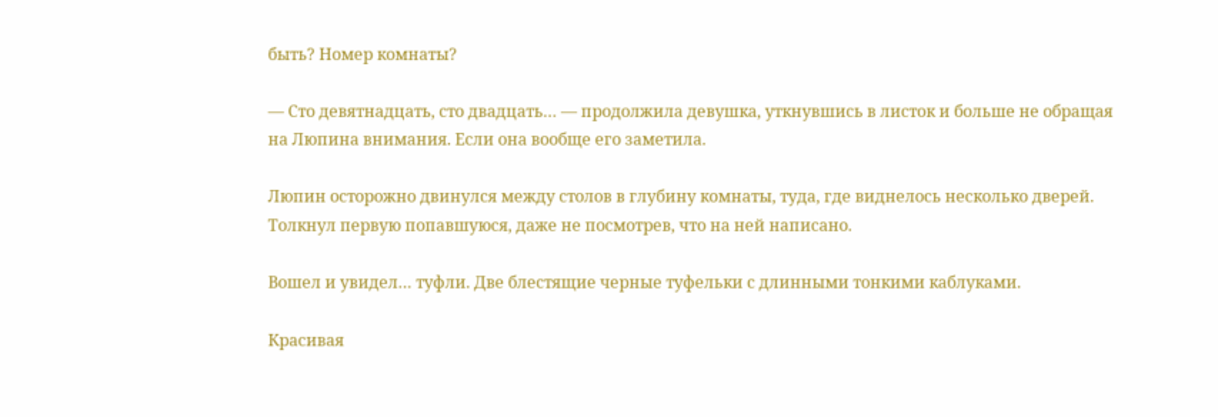быть? Номер комнаты?

— Сто девятнадцать, сто двадцать… — продолжила девушка, уткнувшись в листок и больше не обращая на Люпина внимания. Если она вообще его заметила.

Люпин осторожно двинулся между столов в глубину комнаты, туда, где виднелось несколько дверей. Толкнул первую попавшуюся, даже не посмотрев, что на ней написано.

Вошел и увидел… туфли. Две блестящие черные туфельки с длинными тонкими каблуками.

Красивая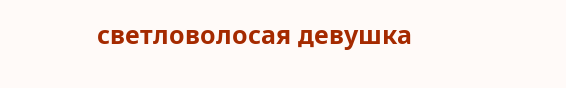светловолосая девушка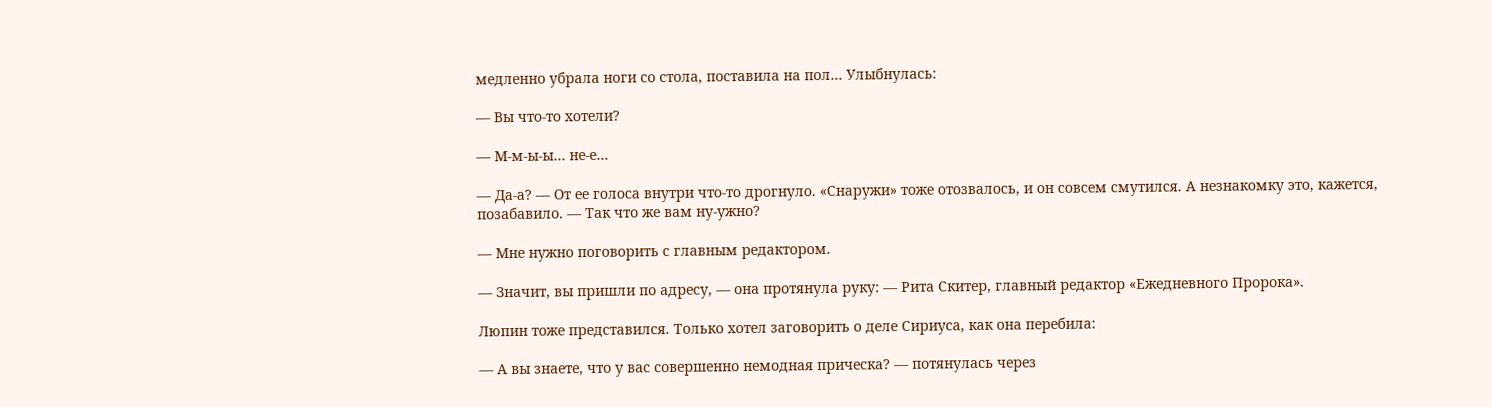медленно убрала ноги со стола, поставила на пол… Улыбнулась:

— Вы что-то хотели?

— М-м-ы-ы… не-е…

— Да-а? — От ее голоса внутри что-то дрогнуло. «Снаружи» тоже отозвалось, и он совсем смутился. А незнакомку это, кажется, позабавило. — Так что же вам ну-ужно?

— Мне нужно поговорить с главным редактором.

— Значит, вы пришли по адресу, — она протянула руку: — Рита Скитер, главный редактор «Ежедневного Пророка».

Люпин тоже представился. Только хотел заговорить о деле Сириуса, как она перебила:

— А вы знаете, что у вас совершенно немодная прическа? — потянулась через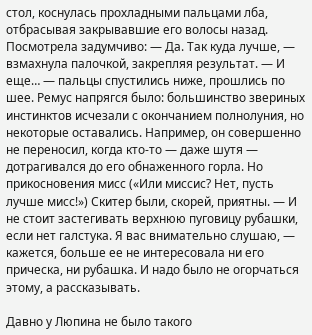стол, коснулась прохладными пальцами лба, отбрасывая закрывавшие его волосы назад. Посмотрела задумчиво: — Да. Так куда лучше, — взмахнула палочкой, закрепляя результат. — И еще… — пальцы спустились ниже, прошлись по шее. Ремус напрягся было: большинство звериных инстинктов исчезали с окончанием полнолуния, но некоторые оставались. Например, он совершенно не переносил, когда кто-то — даже шутя — дотрагивался до его обнаженного горла. Но прикосновения мисс («Или миссис? Нет, пусть лучше мисс!») Скитер были, скорей, приятны. — И не стоит застегивать верхнюю пуговицу рубашки, если нет галстука. Я вас внимательно слушаю, — кажется, больше ее не интересовала ни его прическа, ни рубашка. И надо было не огорчаться этому, а рассказывать.

Давно у Люпина не было такого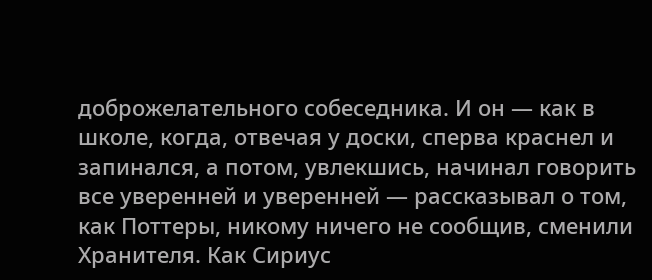доброжелательного собеседника. И он — как в школе, когда, отвечая у доски, сперва краснел и запинался, а потом, увлекшись, начинал говорить все уверенней и уверенней — рассказывал о том, как Поттеры, никому ничего не сообщив, сменили Хранителя. Как Сириус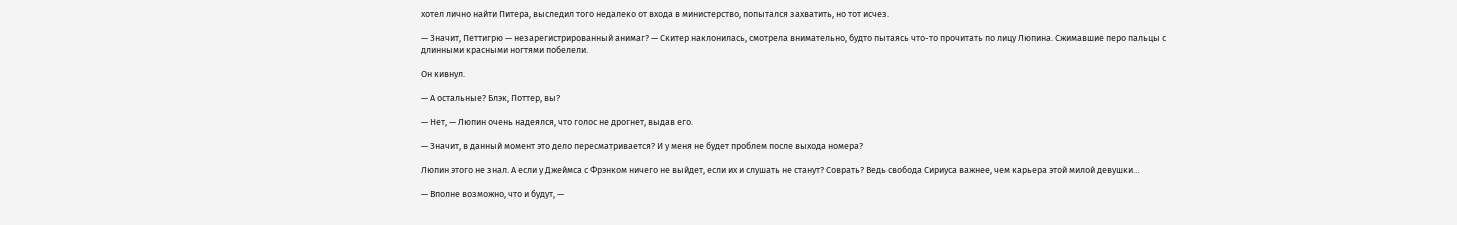хотел лично найти Питера, выследил того недалеко от входа в министерство, попытался захватить, но тот исчез.

— Значит, Петтигрю — незарегистрированный анимаг? — Скитер наклонилась, смотрела внимательно, будто пытаясь что-то прочитать по лицу Люпина. Сжимавшие перо пальцы с длинными красными ногтями побелели.

Он кивнул.

— А остальные? Блэк, Поттер, вы?

— Нет, — Люпин очень надеялся, что голос не дрогнет, выдав его.

— Значит, в данный момент это дело пересматривается? И у меня не будет проблем после выхода номера?

Люпин этого не знал. А если у Джеймса с Фрэнком ничего не выйдет, если их и слушать не станут? Соврать? Ведь свобода Сириуса важнее, чем карьера этой милой девушки…

— Вполне возможно, что и будут, —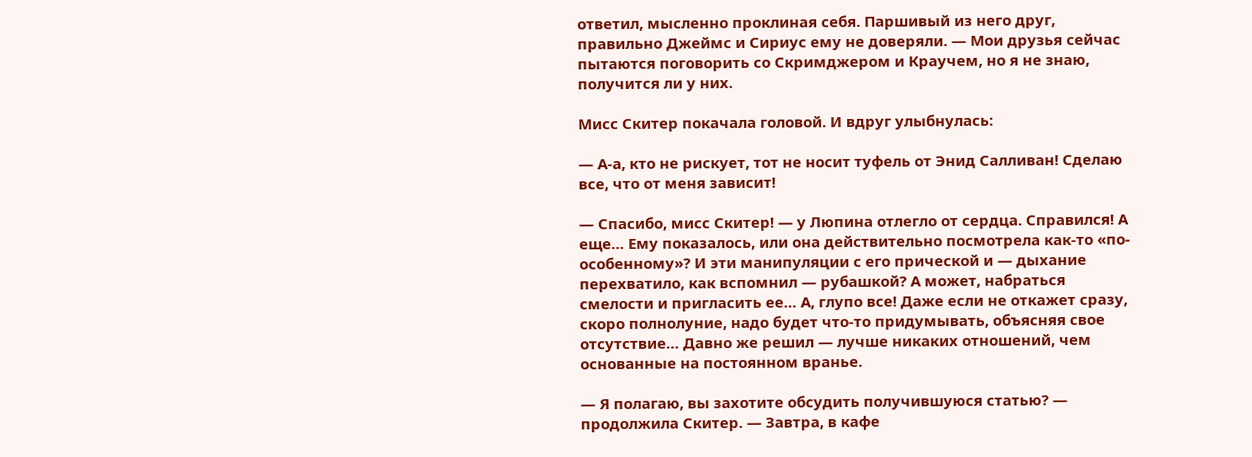ответил, мысленно проклиная себя. Паршивый из него друг, правильно Джеймс и Сириус ему не доверяли. — Мои друзья сейчас пытаются поговорить со Скримджером и Краучем, но я не знаю, получится ли у них.

Мисс Скитер покачала головой. И вдруг улыбнулась:

— А-а, кто не рискует, тот не носит туфель от Энид Салливан! Сделаю все, что от меня зависит!

— Спасибо, мисс Скитер! — у Люпина отлегло от сердца. Справился! А еще… Ему показалось, или она действительно посмотрела как-то «по-особенному»? И эти манипуляции с его прической и — дыхание перехватило, как вспомнил — рубашкой? А может, набраться смелости и пригласить ее… А, глупо все! Даже если не откажет сразу, скоро полнолуние, надо будет что-то придумывать, объясняя свое отсутствие… Давно же решил — лучше никаких отношений, чем основанные на постоянном вранье.

— Я полагаю, вы захотите обсудить получившуюся статью? — продолжила Скитер. — Завтра, в кафе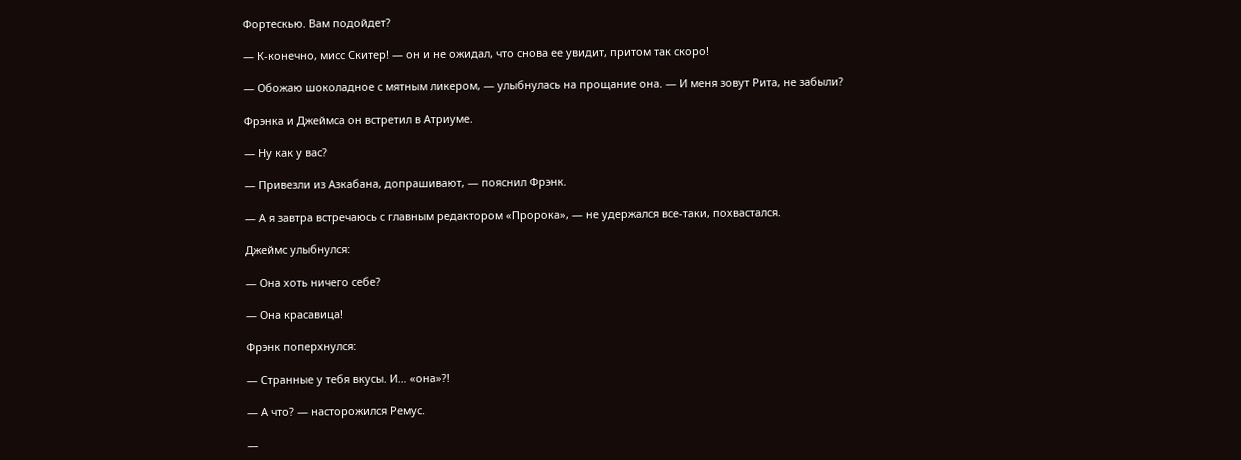Фортескью. Вам подойдет?

— К-конечно, мисс Скитер! — он и не ожидал, что снова ее увидит, притом так скоро!

— Обожаю шоколадное с мятным ликером, — улыбнулась на прощание она. — И меня зовут Рита, не забыли?

Фрэнка и Джеймса он встретил в Атриуме.

— Ну как у вас?

— Привезли из Азкабана, допрашивают, — пояснил Фрэнк.

— А я завтра встречаюсь с главным редактором «Пророка», — не удержался все-таки, похвастался.

Джеймс улыбнулся:

— Она хоть ничего себе?

— Она красавица!

Фрэнк поперхнулся:

— Странные у тебя вкусы. И… «она»?!

— А что? — насторожился Ремус.

—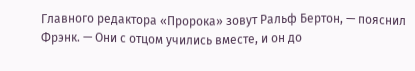Главного редактора «Пророка» зовут Ральф Бертон, — пояснил Фрэнк. — Они с отцом учились вместе, и он до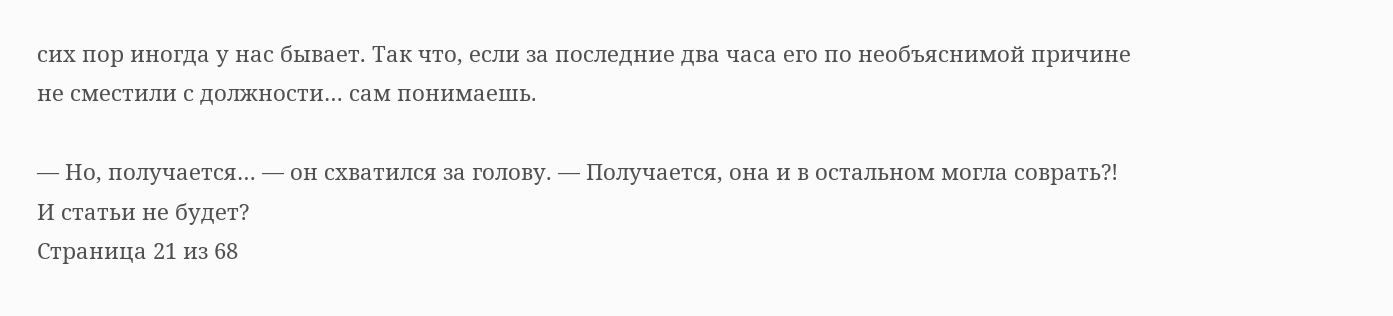сих пор иногда у нас бывает. Так что, если за последние два часа его по необъяснимой причине не сместили с должности… сам понимаешь.

— Но, получается… — он схватился за голову. — Получается, она и в остальном могла соврать?! И статьи не будет?
Страница 21 из 68